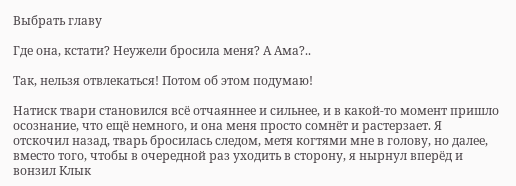Выбрать главу

Где она, кстати? Неужели бросила меня? А Ама?..

Так, нельзя отвлекаться! Потом об этом подумаю!

Натиск твари становился всё отчаяннее и сильнее, и в какой-то момент пришло осознание, что ещё немного, и она меня просто сомнёт и растерзает. Я отскочил назад, тварь бросилась следом, метя когтями мне в голову, но далее, вместо того, чтобы в очередной раз уходить в сторону, я нырнул вперёд и вонзил Клык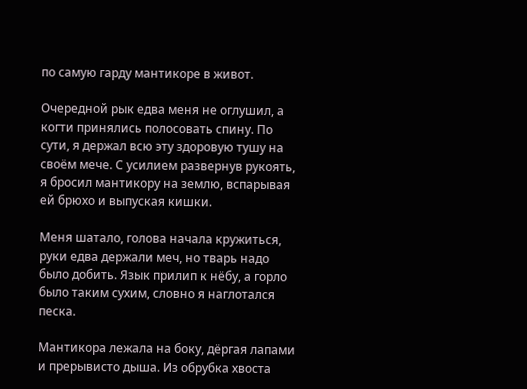по самую гарду мантикоре в живот.

Очередной рык едва меня не оглушил, а когти принялись полосовать спину. По сути, я держал всю эту здоровую тушу на своём мече. С усилием развернув рукоять, я бросил мантикору на землю, вспарывая ей брюхо и выпуская кишки.

Меня шатало, голова начала кружиться, руки едва держали меч, но тварь надо было добить. Язык прилип к нёбу, а горло было таким сухим, словно я наглотался песка.

Мантикора лежала на боку, дёргая лапами и прерывисто дыша. Из обрубка хвоста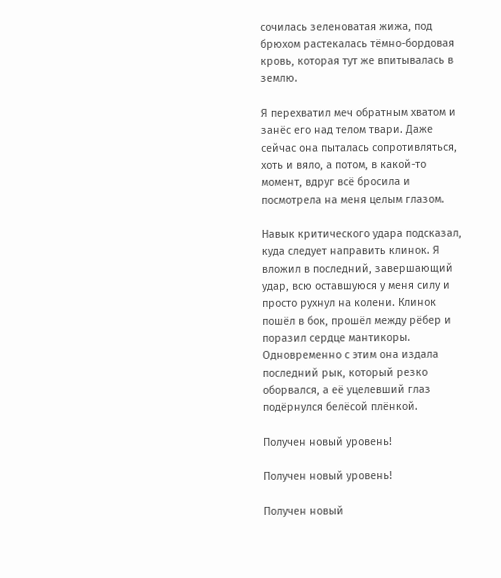сочилась зеленоватая жижа, под брюхом растекалась тёмно-бордовая кровь, которая тут же впитывалась в землю.

Я перехватил меч обратным хватом и занёс его над телом твари. Даже сейчас она пыталась сопротивляться, хоть и вяло, а потом, в какой-то момент, вдруг всё бросила и посмотрела на меня целым глазом.

Навык критического удара подсказал, куда следует направить клинок. Я вложил в последний, завершающий удар, всю оставшуюся у меня силу и просто рухнул на колени. Клинок пошёл в бок, прошёл между рёбер и поразил сердце мантикоры. Одновременно с этим она издала последний рык, который резко оборвался, а её уцелевший глаз подёрнулся белёсой плёнкой.

Получен новый уровень!

Получен новый уровень!

Получен новый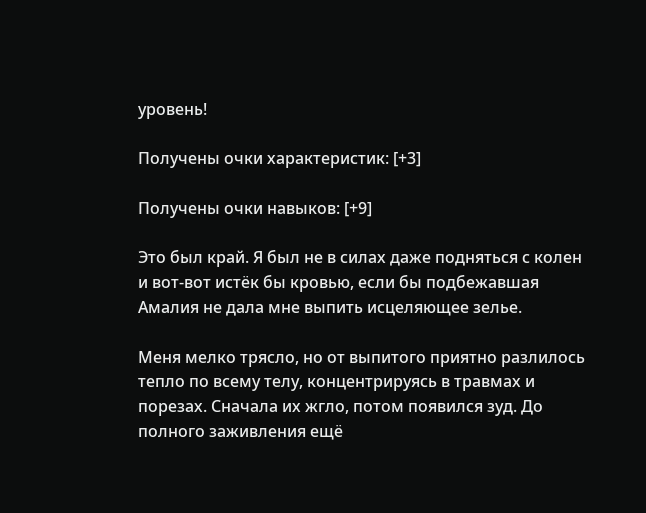уровень!

Получены очки характеристик: [+3]

Получены очки навыков: [+9]

Это был край. Я был не в силах даже подняться с колен и вот-вот истёк бы кровью, если бы подбежавшая Амалия не дала мне выпить исцеляющее зелье.

Меня мелко трясло, но от выпитого приятно разлилось тепло по всему телу, концентрируясь в травмах и порезах. Сначала их жгло, потом появился зуд. До полного заживления ещё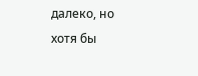далеко, но хотя бы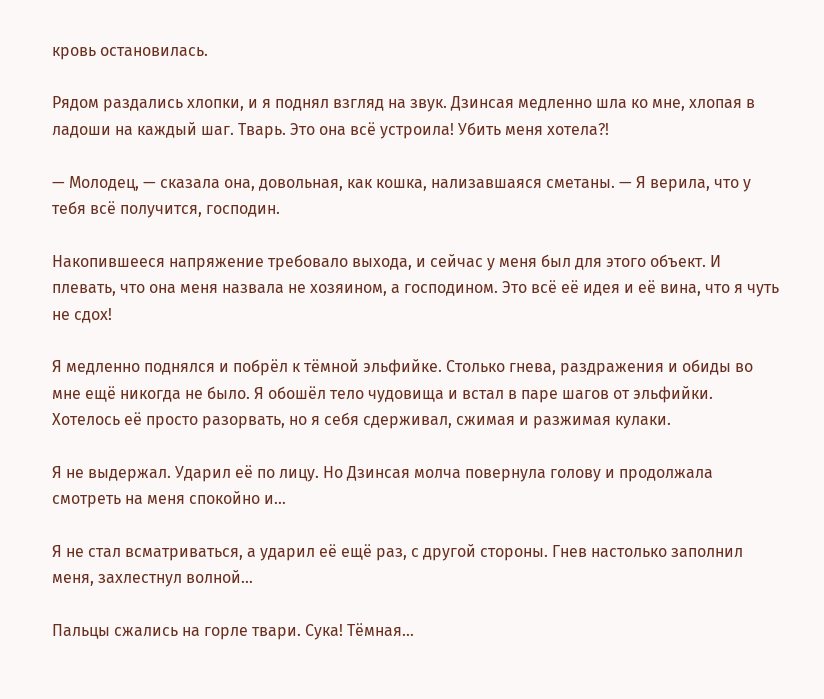кровь остановилась.

Рядом раздались хлопки, и я поднял взгляд на звук. Дзинсая медленно шла ко мне, хлопая в ладоши на каждый шаг. Тварь. Это она всё устроила! Убить меня хотела?!

— Молодец, — сказала она, довольная, как кошка, нализавшаяся сметаны. — Я верила, что у тебя всё получится, господин.

Накопившееся напряжение требовало выхода, и сейчас у меня был для этого объект. И плевать, что она меня назвала не хозяином, а господином. Это всё её идея и её вина, что я чуть не сдох!

Я медленно поднялся и побрёл к тёмной эльфийке. Столько гнева, раздражения и обиды во мне ещё никогда не было. Я обошёл тело чудовища и встал в паре шагов от эльфийки. Хотелось её просто разорвать, но я себя сдерживал, сжимая и разжимая кулаки.

Я не выдержал. Ударил её по лицу. Но Дзинсая молча повернула голову и продолжала смотреть на меня спокойно и…

Я не стал всматриваться, а ударил её ещё раз, с другой стороны. Гнев настолько заполнил меня, захлестнул волной…

Пальцы сжались на горле твари. Сука! Тёмная…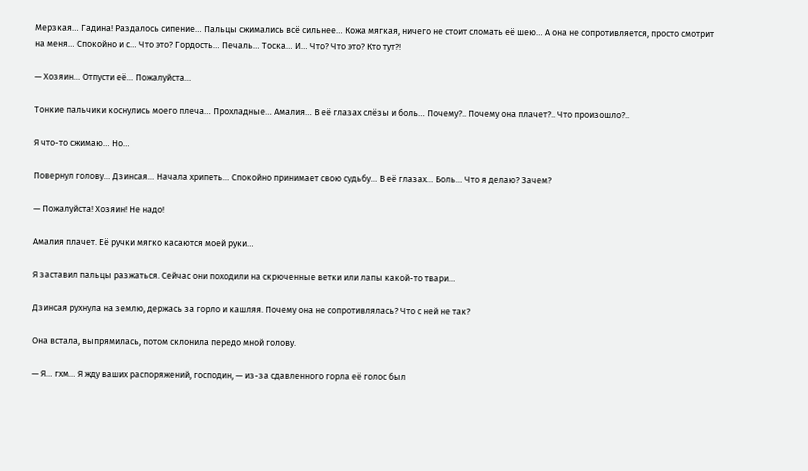Мерзкая… Гадина! Раздалось сипение… Пальцы сжимались всё сильнее… Кожа мягкая, ничего не стоит сломать её шею… А она не сопротивляется, просто смотрит на меня… Спокойно и с… Что это? Гордость… Печаль… Тоска… И… Что? Что это? Кто тут?!

— Хозяин… Отпусти её… Пожалуйста…

Тонкие пальчики коснулись моего плеча… Прохладные… Амалия… В её глазах слёзы и боль… Почему?.. Почему она плачет?.. Что произошло?..

Я что-то сжимаю… Но…

Повернул голову… Дзинсая… Начала хрипеть… Спокойно принимает свою судьбу… В её глазах… Боль… Что я делаю? Зачем?

— Пожалуйста! Хозяин! Не надо!

Амалия плачет. Её ручки мягко касаются моей руки…

Я заставил пальцы разжаться. Сейчас они походили на скрюченные ветки или лапы какой-то твари…

Дзинсая рухнула на землю, держась за горло и кашляя. Почему она не сопротивлялась? Что с ней не так?

Она встала, выпрямилась, потом склонила передо мной голову.

— Я… гхм… Я жду ваших распоряжений, господин, — из-за сдавленного горла её голос был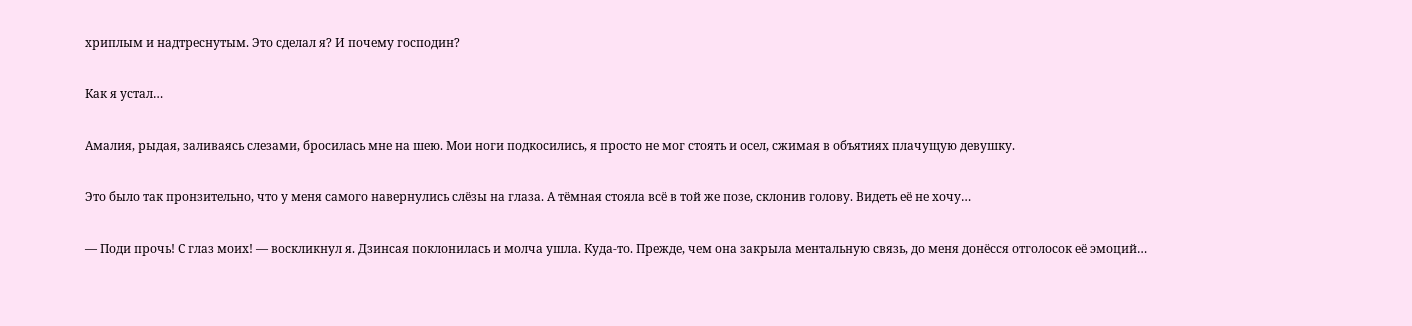хриплым и надтреснутым. Это сделал я? И почему господин?

Как я устал…

Амалия, рыдая, заливаясь слезами, бросилась мне на шею. Мои ноги подкосились, я просто не мог стоять и осел, сжимая в объятиях плачущую девушку.

Это было так пронзительно, что у меня самого навернулись слёзы на глаза. А тёмная стояла всё в той же позе, склонив голову. Видеть её не хочу…

— Поди прочь! С глаз моих! — воскликнул я. Дзинсая поклонилась и молча ушла. Куда-то. Прежде, чем она закрыла ментальную связь, до меня донёсся отголосок её эмоций…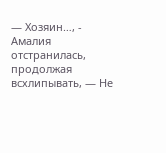— Хозяин…, - Амалия отстранилась, продолжая всхлипывать, — Не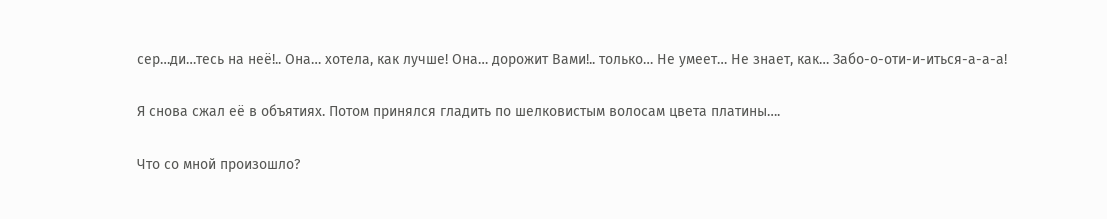сер…ди…тесь на неё!.. Она… хотела, как лучше! Она… дорожит Вами!.. только… Не умеет… Не знает, как… Забо-о-оти-и-иться-а-а-а!

Я снова сжал её в объятиях. Потом принялся гладить по шелковистым волосам цвета платины….

Что со мной произошло?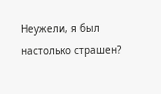Неужели, я был настолько страшен?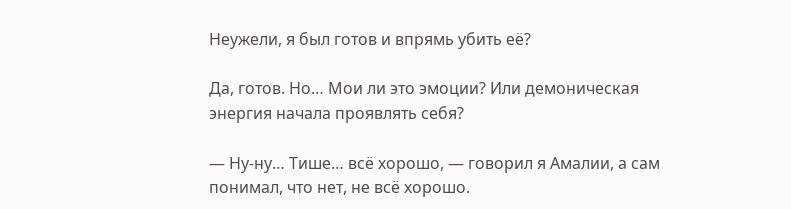Неужели, я был готов и впрямь убить её?

Да, готов. Но… Мои ли это эмоции? Или демоническая энергия начала проявлять себя?

— Ну-ну… Тише… всё хорошо, — говорил я Амалии, а сам понимал, что нет, не всё хорошо.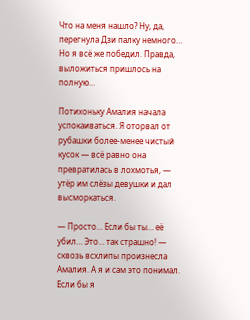Что на меня нашло? Ну, да, перегнула Дзи палку немного… Но я всё же победил. Правда, выложиться пришлось на полную…

Потихоньку Амалия начала успокаиваться. Я оторвал от рубашки более-менее чистый кусок — всё равно она превратилась в лохмотья, — утёр им слёзы девушки и дал высморкаться.

— Просто… Если бы ты… её убил… Это… так страшно! — сквозь всхлипы произнесла Амалия. А я и сам это понимал. Если бы я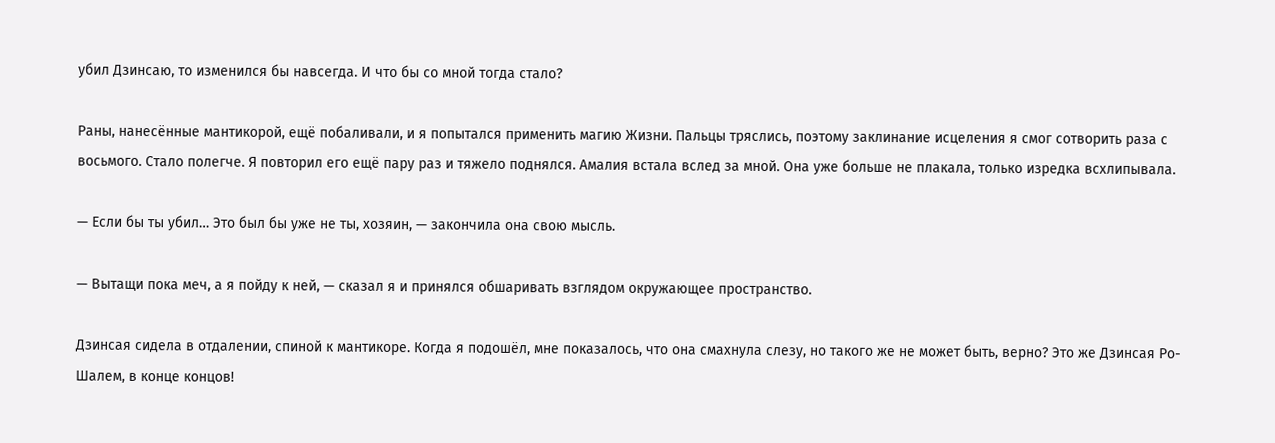убил Дзинсаю, то изменился бы навсегда. И что бы со мной тогда стало?

Раны, нанесённые мантикорой, ещё побаливали, и я попытался применить магию Жизни. Пальцы тряслись, поэтому заклинание исцеления я смог сотворить раза с восьмого. Стало полегче. Я повторил его ещё пару раз и тяжело поднялся. Амалия встала вслед за мной. Она уже больше не плакала, только изредка всхлипывала.

— Если бы ты убил… Это был бы уже не ты, хозяин, — закончила она свою мысль.

— Вытащи пока меч, а я пойду к ней, — сказал я и принялся обшаривать взглядом окружающее пространство.

Дзинсая сидела в отдалении, спиной к мантикоре. Когда я подошёл, мне показалось, что она смахнула слезу, но такого же не может быть, верно? Это же Дзинсая Ро-Шалем, в конце концов!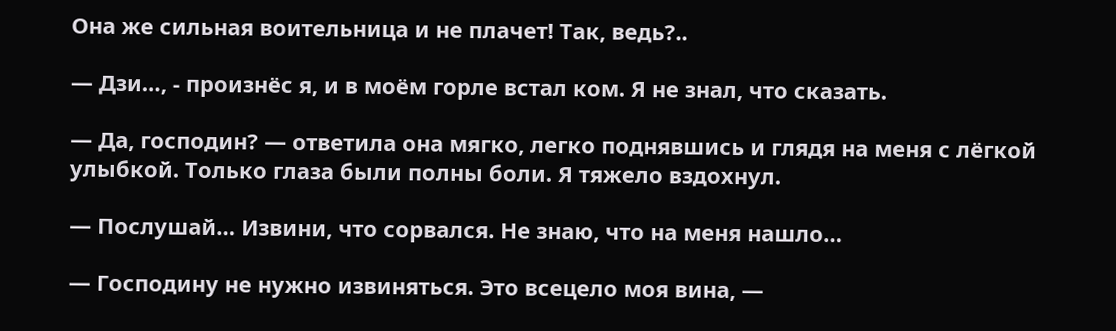Она же сильная воительница и не плачет! Так, ведь?..

— Дзи…, - произнёс я, и в моём горле встал ком. Я не знал, что сказать.

— Да, господин? — ответила она мягко, легко поднявшись и глядя на меня с лёгкой улыбкой. Только глаза были полны боли. Я тяжело вздохнул.

— Послушай… Извини, что сорвался. Не знаю, что на меня нашло…

— Господину не нужно извиняться. Это всецело моя вина, —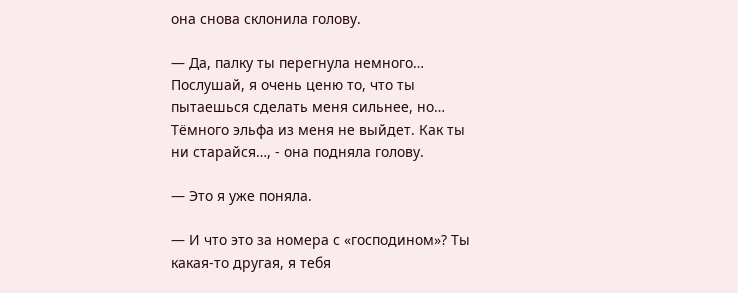она снова склонила голову.

— Да, палку ты перегнула немного… Послушай, я очень ценю то, что ты пытаешься сделать меня сильнее, но… Тёмного эльфа из меня не выйдет. Как ты ни старайся…, - она подняла голову.

— Это я уже поняла.

— И что это за номера с «господином»? Ты какая-то другая, я тебя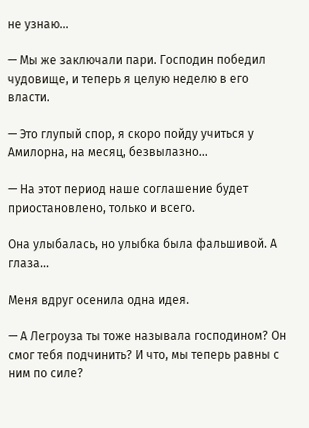не узнаю…

— Мы же заключали пари. Господин победил чудовище, и теперь я целую неделю в его власти.

— Это глупый спор, я скоро пойду учиться у Амилорна, на месяц, безвылазно…

— На этот период наше соглашение будет приостановлено, только и всего.

Она улыбалась, но улыбка была фальшивой. А глаза…

Меня вдруг осенила одна идея.

— А Легроуза ты тоже называла господином? Он смог тебя подчинить? И что, мы теперь равны с ним по силе?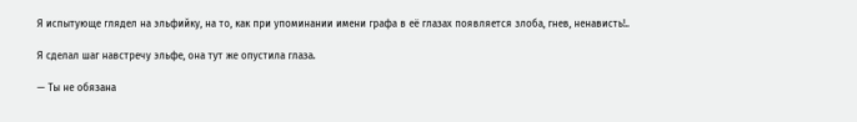Я испытующе глядел на эльфийку, на то, как при упоминании имени графа в её глазах появляется злоба, гнев, ненависть!..

Я сделал шаг навстречу эльфе, она тут же опустила глаза.

— Ты не обязана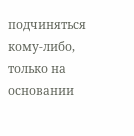подчиняться кому-либо, только на основании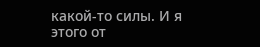какой-то силы. И я этого от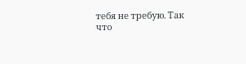тебя не требую. Так что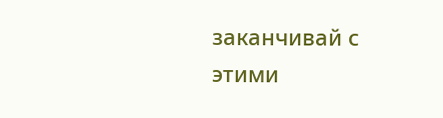заканчивай с этими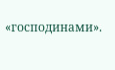«господинами».